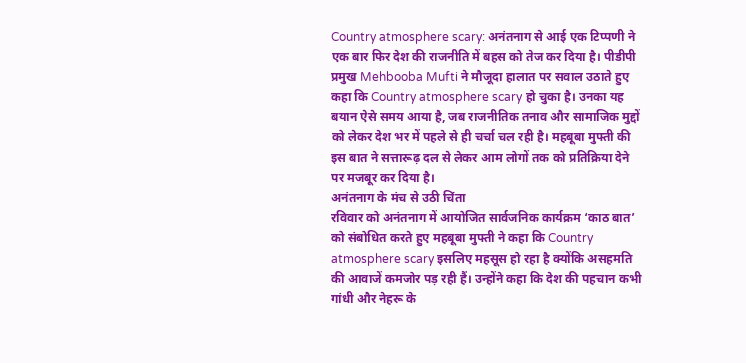Country atmosphere scary: अनंतनाग से आई एक टिप्पणी ने एक बार फिर देश की राजनीति में बहस को तेज कर दिया है। पीडीपी प्रमुख Mehbooba Mufti ने मौजूदा हालात पर सवाल उठाते हुए कहा कि Country atmosphere scary हो चुका है। उनका यह बयान ऐसे समय आया है, जब राजनीतिक तनाव और सामाजिक मुद्दों को लेकर देश भर में पहले से ही चर्चा चल रही है। महबूबा मुफ्ती की इस बात ने सत्तारूढ़ दल से लेकर आम लोगों तक को प्रतिक्रिया देने पर मजबूर कर दिया है।
अनंतनाग के मंच से उठी चिंता
रविवार को अनंतनाग में आयोजित सार्वजनिक कार्यक्रम ‘काठ बात’ को संबोधित करते हुए महबूबा मुफ्ती ने कहा कि Country atmosphere scary इसलिए महसूस हो रहा है क्योंकि असहमति की आवाजें कमजोर पड़ रही हैं। उन्होंने कहा कि देश की पहचान कभी गांधी और नेहरू के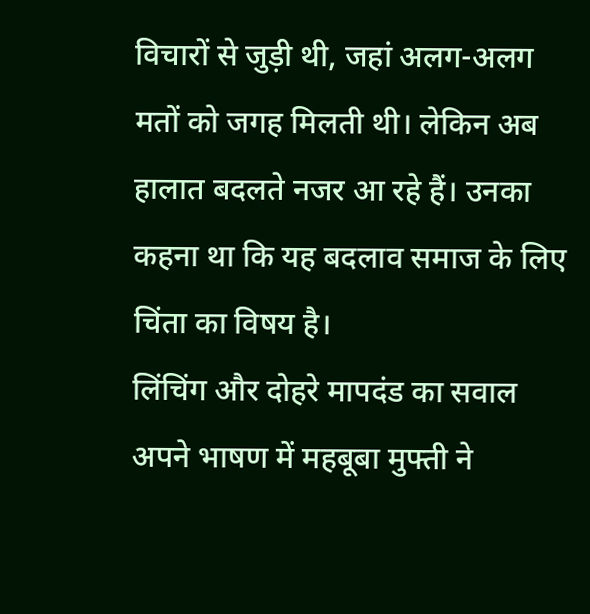विचारों से जुड़ी थी, जहां अलग-अलग मतों को जगह मिलती थी। लेकिन अब हालात बदलते नजर आ रहे हैं। उनका कहना था कि यह बदलाव समाज के लिए चिंता का विषय है।
लिंचिंग और दोहरे मापदंड का सवाल
अपने भाषण में महबूबा मुफ्ती ने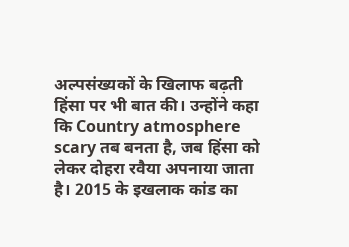अल्पसंख्यकों के खिलाफ बढ़ती हिंसा पर भी बात की। उन्होंने कहा कि Country atmosphere scary तब बनता है, जब हिंसा को लेकर दोहरा रवैया अपनाया जाता है। 2015 के इखलाक कांड का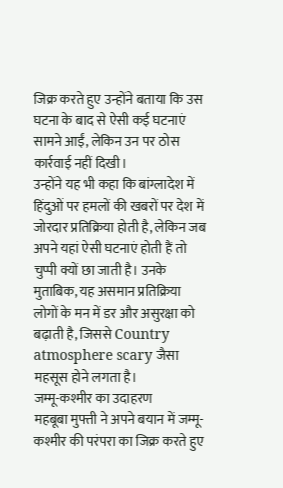जिक्र करते हुए उन्होंने बताया कि उस घटना के बाद से ऐसी कई घटनाएं सामने आईं, लेकिन उन पर ठोस कार्रवाई नहीं दिखी।
उन्होंने यह भी कहा कि बांग्लादेश में हिंदुओं पर हमलों की खबरों पर देश में जोरदार प्रतिक्रिया होती है, लेकिन जब अपने यहां ऐसी घटनाएं होती हैं तो चुप्पी क्यों छा जाती है। उनके मुताबिक, यह असमान प्रतिक्रिया लोगों के मन में डर और असुरक्षा को बढ़ाती है, जिससे Country atmosphere scary जैसा महसूस होने लगता है।
जम्मू-कश्मीर का उदाहरण
महबूबा मुफ्ती ने अपने बयान में जम्मू-कश्मीर की परंपरा का जिक्र करते हुए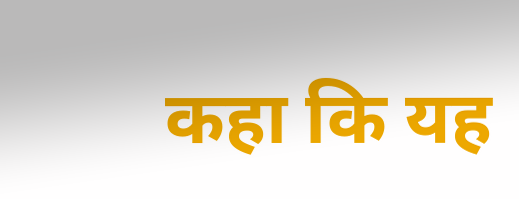कहा कि यह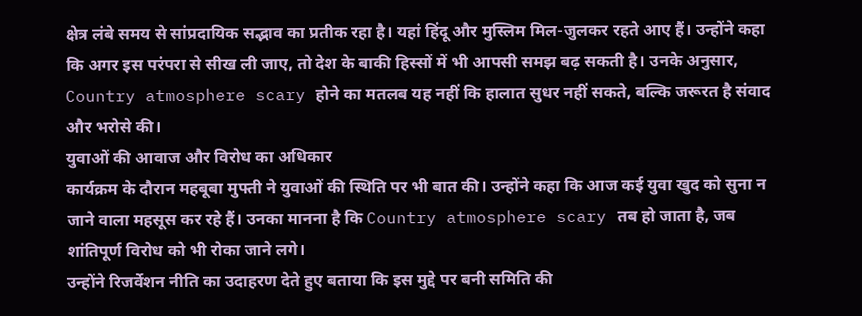क्षेत्र लंबे समय से सांप्रदायिक सद्भाव का प्रतीक रहा है। यहां हिंदू और मुस्लिम मिल-जुलकर रहते आए हैं। उन्होंने कहा कि अगर इस परंपरा से सीख ली जाए, तो देश के बाकी हिस्सों में भी आपसी समझ बढ़ सकती है। उनके अनुसार, Country atmosphere scary होने का मतलब यह नहीं कि हालात सुधर नहीं सकते, बल्कि जरूरत है संवाद और भरोसे की।
युवाओं की आवाज और विरोध का अधिकार
कार्यक्रम के दौरान महबूबा मुफ्ती ने युवाओं की स्थिति पर भी बात की। उन्होंने कहा कि आज कई युवा खुद को सुना न जाने वाला महसूस कर रहे हैं। उनका मानना है कि Country atmosphere scary तब हो जाता है, जब शांतिपूर्ण विरोध को भी रोका जाने लगे।
उन्होंने रिजर्वेशन नीति का उदाहरण देते हुए बताया कि इस मुद्दे पर बनी समिति की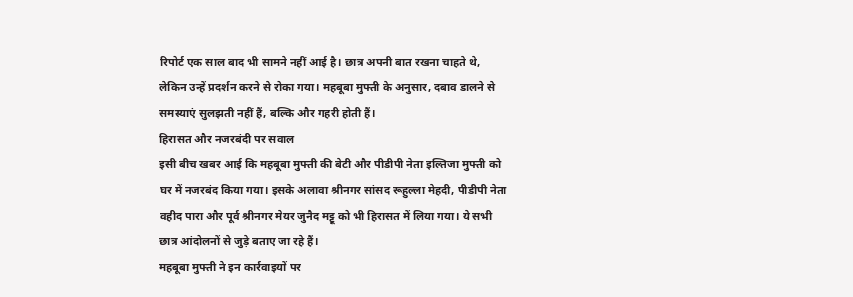रिपोर्ट एक साल बाद भी सामने नहीं आई है। छात्र अपनी बात रखना चाहते थे, लेकिन उन्हें प्रदर्शन करने से रोका गया। महबूबा मुफ्ती के अनुसार, दबाव डालने से समस्याएं सुलझती नहीं हैं, बल्कि और गहरी होती हैं।
हिरासत और नजरबंदी पर सवाल
इसी बीच खबर आई कि महबूबा मुफ्ती की बेटी और पीडीपी नेता इल्तिजा मुफ्ती को घर में नजरबंद किया गया। इसके अलावा श्रीनगर सांसद रूहुल्ला मेहदी, पीडीपी नेता वहीद पारा और पूर्व श्रीनगर मेयर जुनैद मट्टू को भी हिरासत में लिया गया। ये सभी छात्र आंदोलनों से जुड़े बताए जा रहे हैं।
महबूबा मुफ्ती ने इन कार्रवाइयों पर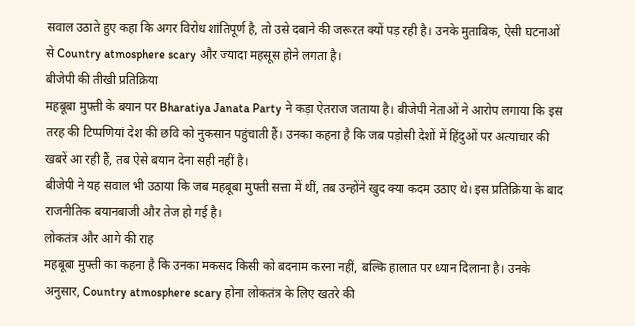सवाल उठाते हुए कहा कि अगर विरोध शांतिपूर्ण है, तो उसे दबाने की जरूरत क्यों पड़ रही है। उनके मुताबिक, ऐसी घटनाओं से Country atmosphere scary और ज्यादा महसूस होने लगता है।
बीजेपी की तीखी प्रतिक्रिया
महबूबा मुफ्ती के बयान पर Bharatiya Janata Party ने कड़ा ऐतराज जताया है। बीजेपी नेताओं ने आरोप लगाया कि इस तरह की टिप्पणियां देश की छवि को नुकसान पहुंचाती हैं। उनका कहना है कि जब पड़ोसी देशों में हिंदुओं पर अत्याचार की खबरें आ रही हैं, तब ऐसे बयान देना सही नहीं है।
बीजेपी ने यह सवाल भी उठाया कि जब महबूबा मुफ्ती सत्ता में थीं, तब उन्होंने खुद क्या कदम उठाए थे। इस प्रतिक्रिया के बाद राजनीतिक बयानबाजी और तेज हो गई है।
लोकतंत्र और आगे की राह
महबूबा मुफ्ती का कहना है कि उनका मकसद किसी को बदनाम करना नहीं, बल्कि हालात पर ध्यान दिलाना है। उनके अनुसार, Country atmosphere scary होना लोकतंत्र के लिए खतरे की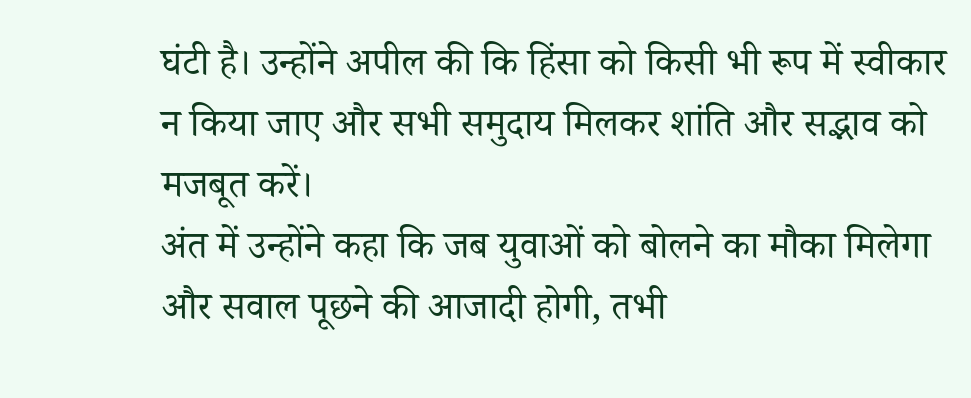घंटी है। उन्होंने अपील की कि हिंसा को किसी भी रूप में स्वीकार न किया जाए और सभी समुदाय मिलकर शांति और सद्भाव को मजबूत करें।
अंत में उन्होंने कहा कि जब युवाओं को बोलने का मौका मिलेगा और सवाल पूछने की आजादी होगी, तभी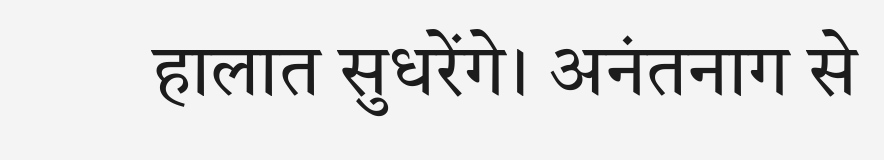हालात सुधरेंगे। अनंतनाग से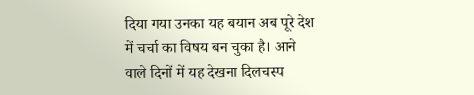दिया गया उनका यह बयान अब पूरे देश में चर्चा का विषय बन चुका है। आने वाले दिनों में यह देखना दिलचस्प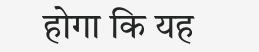होगा कि यह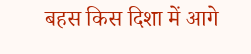बहस किस दिशा में आगे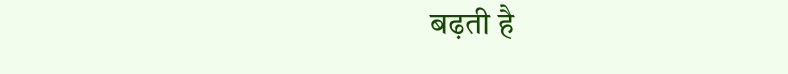बढ़ती है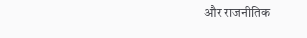और राजनीतिक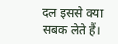दल इससे क्या सबक लेते हैं।